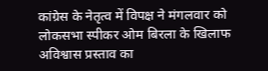कांग्रेस के नेतृत्व में विपक्ष ने मंगलवार को लोकसभा स्पीकर ओम बिरला के खिलाफ अविश्वास प्रस्ताव का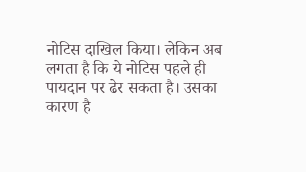नोटिस दाखिल किया। लेकिन अब लगता है कि ये नोटिस पहले ही पायदान पर ढेर सकता है। उसका कारण है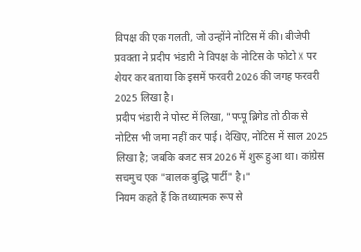विपक्ष की एक गलती, जो उन्होंने नोटिस में की। बीजेपी प्रवक्ता ने प्रदीप भंडारी ने विपक्ष के नोटिस के फोटो X पर शेयर कर बताया कि इसमें फरवरी 2026 की जगह फरवरी 2025 लिखा है।
प्रदीप भंडारी ने पोस्ट में लिखा, "पप्पू ब्रिगेड तो ठीक से नोटिस भी जमा नहीं कर पाई। देखिए, नोटिस में साल 2025 लिखा है; जबकि बजट सत्र 2026 में शुरू हुआ था। कांग्रेस सचमुच एक "बालक बुद्धि पार्टी" है।"
नियम कहते हैं कि तथ्यात्मक रूप से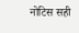नोटिस सही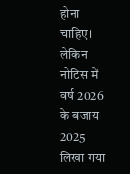होना चाहिए। लेकिन नोटिस में वर्ष 2026 के बजाय 2025 लिखा गया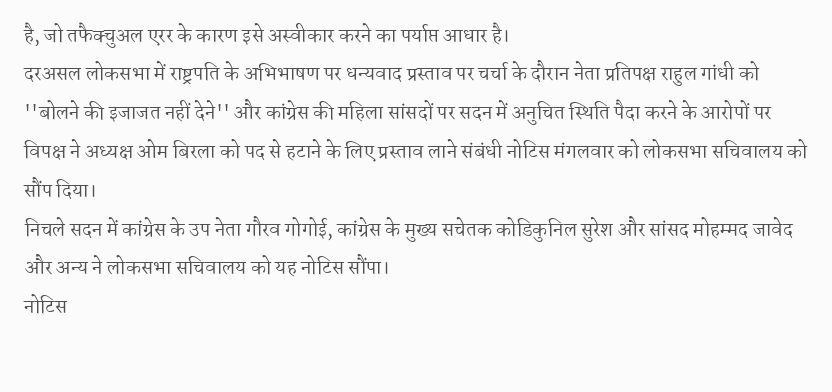है, जो तफैक्चुअल एरर के कारण इसे अस्वीकार करने का पर्याप्त आधार है।
दरअसल लोकसभा में राष्ट्रपति के अभिभाषण पर धन्यवाद प्रस्ताव पर चर्चा के दौरान नेता प्रतिपक्ष राहुल गांधी को ''बोलने की इजाजत नहीं देने'' और कांग्रेस की महिला सांसदों पर सदन में अनुचित स्थिति पैदा करने के आरोपों पर विपक्ष ने अध्यक्ष ओम बिरला को पद से हटाने के लिए प्रस्ताव लाने संबंधी नोटिस मंगलवार को लोकसभा सचिवालय को सौंप दिया।
निचले सदन में कांग्रेस के उप नेता गौरव गोगोई, कांग्रेस के मुख्य सचेतक कोडिकुनिल सुरेश और सांसद मोहम्मद जावेद और अन्य ने लोकसभा सचिवालय को यह नोटिस सौंपा।
नोटिस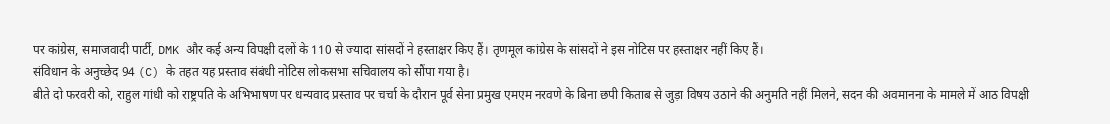पर कांग्रेस, समाजवादी पार्टी, DMK और कई अन्य विपक्षी दलों के 110 से ज्यादा सांसदों ने हस्ताक्षर किए हैं। तृणमूल कांग्रेस के सांसदों ने इस नोटिस पर हस्ताक्षर नहीं किए हैं।
संविधान के अनुच्छेद 94 (C) के तहत यह प्रस्ताव संबंधी नोटिस लोकसभा सचिवालय को सौंपा गया है।
बीते दो फरवरी को, राहुल गांधी को राष्ट्रपति के अभिभाषण पर धन्यवाद प्रस्ताव पर चर्चा के दौरान पूर्व सेना प्रमुख एमएम नरवणे के बिना छपी किताब से जुड़ा विषय उठाने की अनुमति नहीं मिलने, सदन की अवमानना के मामले में आठ विपक्षी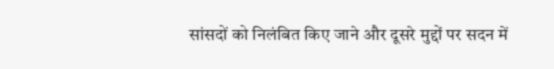सांसदों को निलंबित किए जाने और दूसरे मुद्दों पर सदन में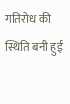गतिरोध की स्थिति बनी हुई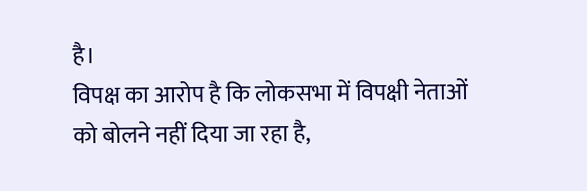है।
विपक्ष का आरोप है कि लोकसभा में विपक्षी नेताओं को बोलने नहीं दिया जा रहा है,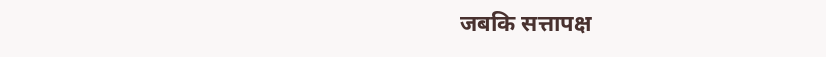जबकि सत्तापक्ष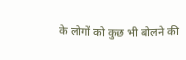के लोगों को कुछ भी बोलने की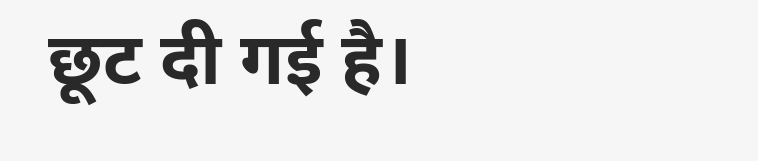छूट दी गई है।